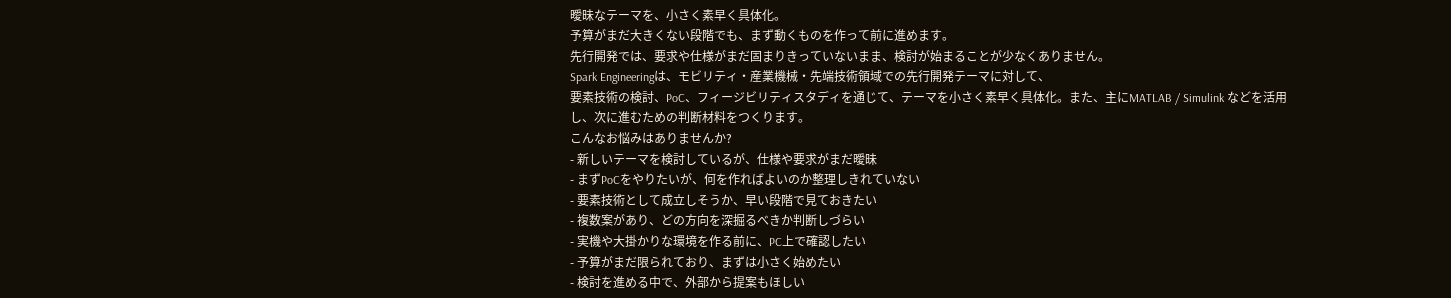曖昧なテーマを、小さく素早く具体化。
予算がまだ大きくない段階でも、まず動くものを作って前に進めます。
先行開発では、要求や仕様がまだ固まりきっていないまま、検討が始まることが少なくありません。
Spark Engineeringは、モビリティ・産業機械・先端技術領域での先行開発テーマに対して、
要素技術の検討、PoC、フィージビリティスタディを通じて、テーマを小さく素早く具体化。また、主にMATLAB / Simulink などを活用し、次に進むための判断材料をつくります。
こんなお悩みはありませんか?
- 新しいテーマを検討しているが、仕様や要求がまだ曖昧
- まずPoCをやりたいが、何を作ればよいのか整理しきれていない
- 要素技術として成立しそうか、早い段階で見ておきたい
- 複数案があり、どの方向を深掘るべきか判断しづらい
- 実機や大掛かりな環境を作る前に、PC上で確認したい
- 予算がまだ限られており、まずは小さく始めたい
- 検討を進める中で、外部から提案もほしい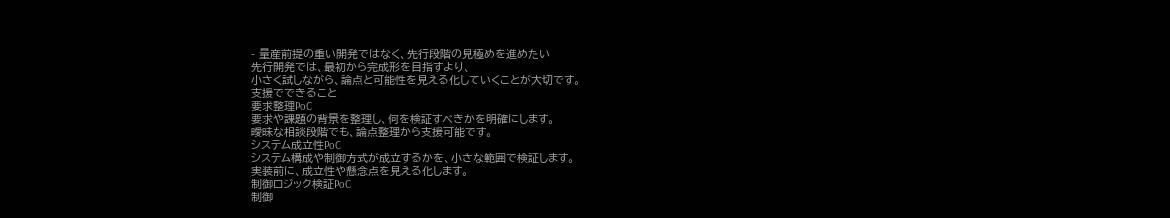- 量産前提の重い開発ではなく、先行段階の見極めを進めたい
先行開発では、最初から完成形を目指すより、
小さく試しながら、論点と可能性を見える化していくことが大切です。
支援でできること
要求整理PoC
要求や課題の背景を整理し、何を検証すべきかを明確にします。
曖昧な相談段階でも、論点整理から支援可能です。
システム成立性PoC
システム構成や制御方式が成立するかを、小さな範囲で検証します。
実装前に、成立性や懸念点を見える化します。
制御ロジック検証PoC
制御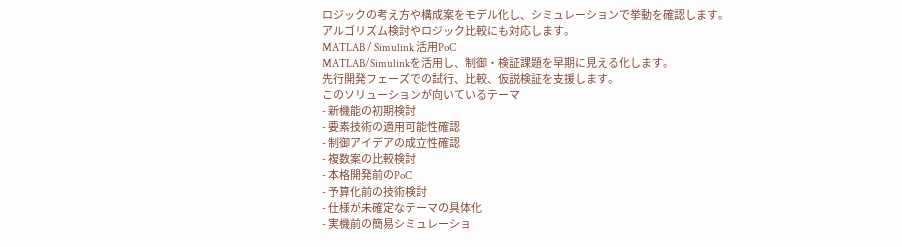ロジックの考え方や構成案をモデル化し、シミュレーションで挙動を確認します。
アルゴリズム検討やロジック比較にも対応します。
MATLAB / Simulink 活用PoC
MATLAB/Simulinkを活用し、制御・検証課題を早期に見える化します。
先行開発フェーズでの試行、比較、仮説検証を支援します。
このソリューションが向いているテーマ
- 新機能の初期検討
- 要素技術の適用可能性確認
- 制御アイデアの成立性確認
- 複数案の比較検討
- 本格開発前のPoC
- 予算化前の技術検討
- 仕様が未確定なテーマの具体化
- 実機前の簡易シミュレーショ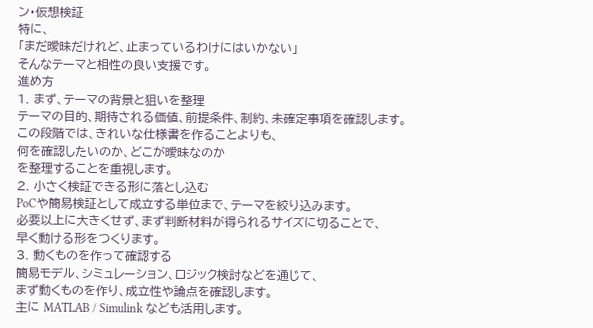ン・仮想検証
特に、
「まだ曖昧だけれど、止まっているわけにはいかない」
そんなテーマと相性の良い支援です。
進め方
1. まず、テーマの背景と狙いを整理
テーマの目的、期待される価値、前提条件、制約、未確定事項を確認します。
この段階では、きれいな仕様書を作ることよりも、
何を確認したいのか、どこが曖昧なのか
を整理することを重視します。
2. 小さく検証できる形に落とし込む
PoCや簡易検証として成立する単位まで、テーマを絞り込みます。
必要以上に大きくせず、まず判断材料が得られるサイズに切ることで、
早く動ける形をつくります。
3. 動くものを作って確認する
簡易モデル、シミュレーション、ロジック検討などを通じて、
まず動くものを作り、成立性や論点を確認します。
主に MATLAB / Simulink なども活用します。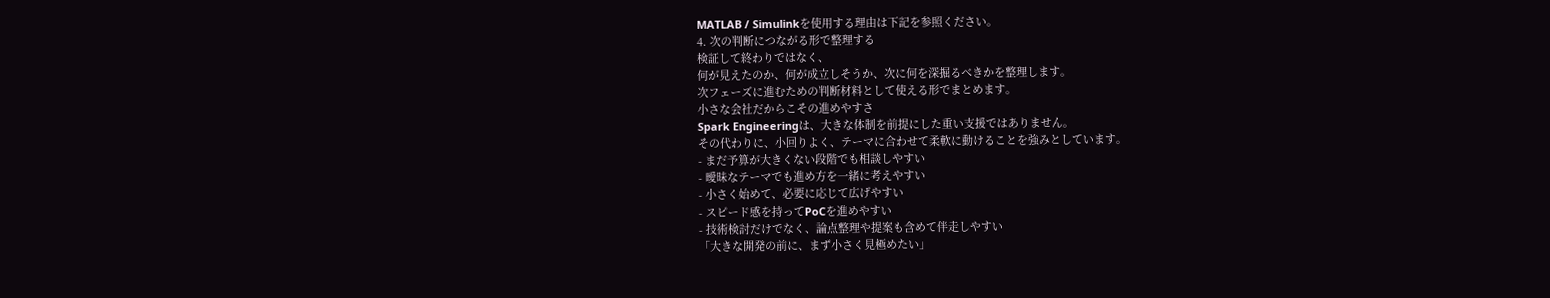MATLAB / Simulinkを使用する理由は下記を参照ください。
4. 次の判断につながる形で整理する
検証して終わりではなく、
何が見えたのか、何が成立しそうか、次に何を深掘るべきかを整理します。
次フェーズに進むための判断材料として使える形でまとめます。
小さな会社だからこその進めやすさ
Spark Engineeringは、大きな体制を前提にした重い支援ではありません。
その代わりに、小回りよく、テーマに合わせて柔軟に動けることを強みとしています。
- まだ予算が大きくない段階でも相談しやすい
- 曖昧なテーマでも進め方を一緒に考えやすい
- 小さく始めて、必要に応じて広げやすい
- スピード感を持ってPoCを進めやすい
- 技術検討だけでなく、論点整理や提案も含めて伴走しやすい
「大きな開発の前に、まず小さく見極めたい」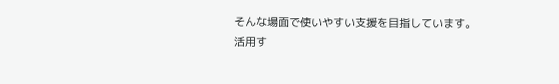そんな場面で使いやすい支援を目指しています。
活用す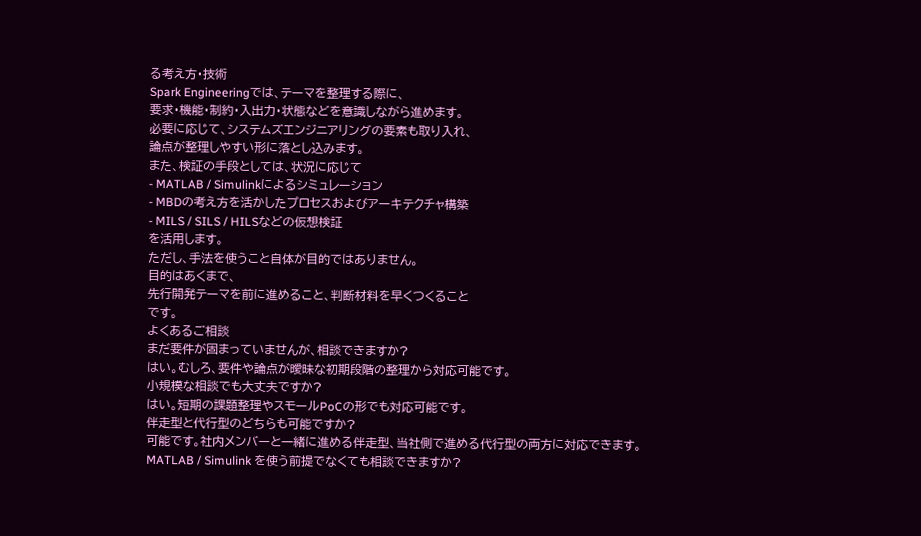る考え方・技術
Spark Engineeringでは、テーマを整理する際に、
要求・機能・制約・入出力・状態などを意識しながら進めます。
必要に応じて、システムズエンジニアリングの要素も取り入れ、
論点が整理しやすい形に落とし込みます。
また、検証の手段としては、状況に応じて
- MATLAB / Simulinkによるシミュレーション
- MBDの考え方を活かしたプロセスおよびアーキテクチャ構築
- MILS / SILS / HILSなどの仮想検証
を活用します。
ただし、手法を使うこと自体が目的ではありません。
目的はあくまで、
先行開発テーマを前に進めること、判断材料を早くつくること
です。
よくあるご相談
まだ要件が固まっていませんが、相談できますか?
はい。むしろ、要件や論点が曖昧な初期段階の整理から対応可能です。
小規模な相談でも大丈夫ですか?
はい。短期の課題整理やスモールPoCの形でも対応可能です。
伴走型と代行型のどちらも可能ですか?
可能です。社内メンバーと一緒に進める伴走型、当社側で進める代行型の両方に対応できます。
MATLAB / Simulink を使う前提でなくても相談できますか?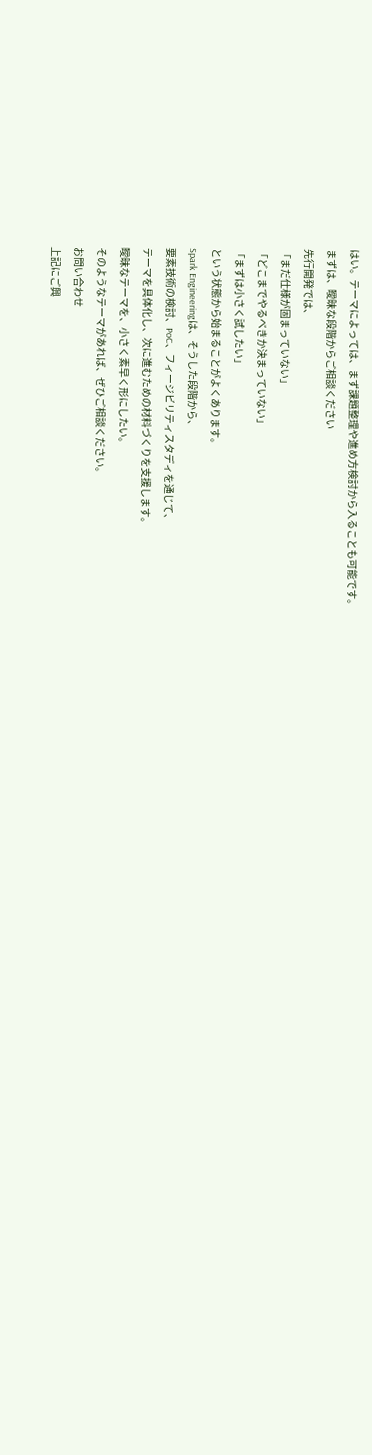はい。テーマによっては、まず課題整理や進め方検討から入ることも可能です。
まずは、曖昧な段階からご相談ください
先行開発では、
「まだ仕様が固まっていない」
「どこまでやるべきか決まっていない」
「まずは小さく試したい」
という状態から始まることがよくあります。
Spark Engineeringは、そうした段階から、
要素技術の検討、PoC、フィージビリティスタディを通じて、
テーマを具体化し、次に進むための材料づくりを支援します。
曖昧なテーマを、小さく素早く形にしたい。
そのようなテーマがあれば、ぜひご相談ください。
お問い合わせ
上記にご興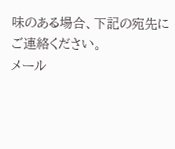味のある場合、下記の宛先にご連絡ください。
メール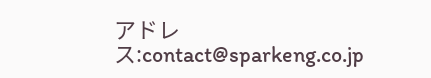アドレス:contact@sparkeng.co.jp